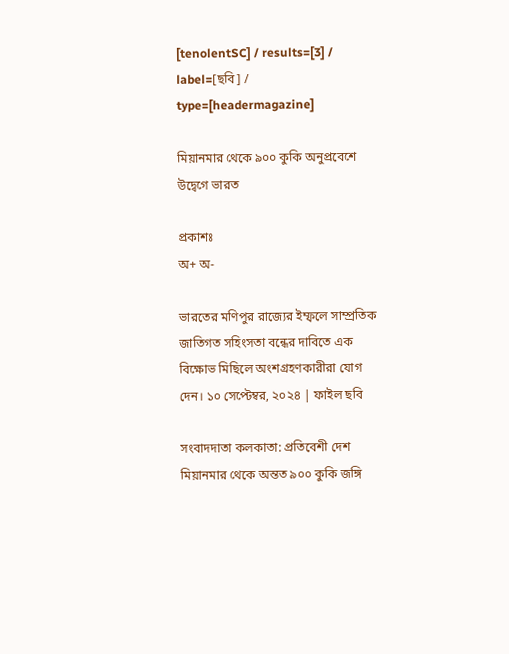[tenolentSC] / results=[3] / label=[ছবি] / type=[headermagazine]

মিয়ানমার থেকে ৯০০ কুকি অনুপ্রবেশে উদ্বেগে ভারত

প্রকাশঃ
অ+ অ-

ভারতের মণিপুর রাজ্যের ইম্ফলে সাম্প্রতিক জাতিগত সহিংসতা বন্ধের দাবিতে এক বিক্ষোভ মিছিলে অংশগ্রহণকারীরা যোগ দেন। ১০ সেপ্টেম্বর, ২০২৪ | ফাইল ছবি

সংবাদদাতা কলকাতা: প্রতিবেশী দেশ মিয়ানমার থেকে অন্তত ৯০০ কুকি জঙ্গি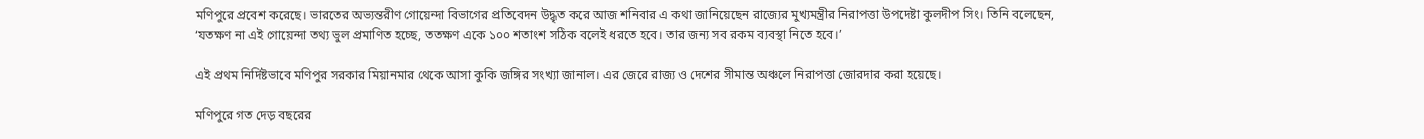মণিপুরে প্রবেশ করেছে। ভারতের অভ্যন্তরীণ গোয়েন্দা বিভাগের প্রতিবেদন উদ্ধৃত করে আজ শনিবার এ কথা জানিয়েছেন রাজ্যের মুখ্যমন্ত্রীর নিরাপত্তা উপদেষ্টা কুলদীপ সিং। তিনি বলেছেন, ‘যতক্ষণ না এই গোয়েন্দা তথ্য ভুল প্রমাণিত হচ্ছে, ততক্ষণ একে ১০০ শতাংশ সঠিক বলেই ধরতে হবে। তার জন্য সব রকম ব্যবস্থা নিতে হবে।’

এই প্রথম নির্দিষ্টভাবে মণিপুর সরকার মিয়ানমার থেকে আসা কুকি জঙ্গির সংখ্যা জানাল। এর জেরে রাজ্য ও দেশের সীমান্ত অঞ্চলে নিরাপত্তা জোরদার করা হয়েছে।

মণিপুরে গত দেড় বছরের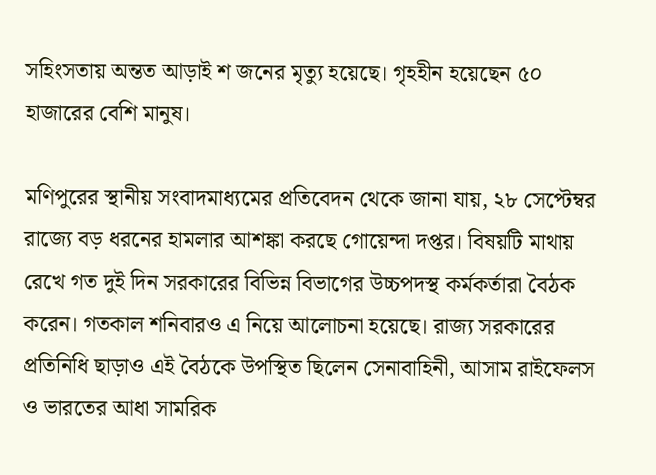সহিংসতায় অন্তত আড়াই শ জনের মৃত্যু হয়েছে। গৃহহীন হয়েছেন ৫০ হাজারের বেশি মানুষ।

মণিপুরের স্থানীয় সংবাদমাধ্যমের প্রতিবেদন থেকে জানা যায়, ২৮ সেপ্টেম্বর রাজ্যে বড় ধরনের হামলার আশঙ্কা করছে গোয়েন্দা দপ্তর। বিষয়টি মাথায় রেখে গত দুই দিন সরকারের বিভিন্ন বিভাগের উচ্চপদস্থ কর্মকর্তারা বৈঠক করেন। গতকাল শনিবারও এ নিয়ে আলোচনা হয়েছে। রাজ্য সরকারের প্রতিনিধি ছাড়াও এই বৈঠকে উপস্থিত ছিলেন সেনাবাহিনী, আসাম রাইফেলস ও ভারতের আধা সামরিক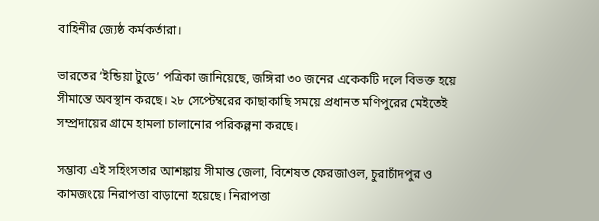বাহিনীর জ্যেষ্ঠ কর্মকর্তারা।

ভারতের ‘ইন্ডিয়া টুডে’ পত্রিকা জানিয়েছে, জঙ্গিরা ৩০ জনের একেকটি দলে বিভক্ত হয়ে সীমান্তে অবস্থান করছে। ২৮ সেপ্টেম্বরের কাছাকাছি সময়ে প্রধানত মণিপুরের মেইতেই সম্প্রদায়ের গ্রামে হামলা চালানোর পরিকল্পনা করছে।

সম্ভাব্য এই সহিংসতার আশঙ্কায় সীমান্ত জেলা, বিশেষত ফেরজাওল, চুরাচাঁদপুর ও কামজংয়ে নিরাপত্তা বাড়ানো হয়েছে। নিরাপত্তা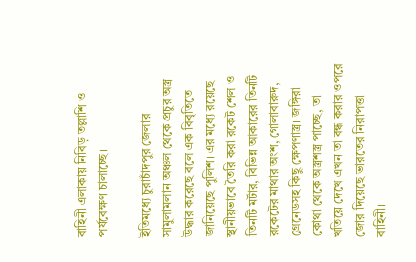বাহিনী এলাকায় নিবিড় তল্লাশি ও পর্যবেক্ষণ চালাচ্ছে।

ইতিমধ্যে চুরাচাঁদপুর জেলার সামুলামলান অঞ্চল থেকে প্রচুর অস্ত্র উদ্ধার করেছে বলে এক বিবৃতিতে জানিয়েছে পুলিশ। এর মধ্যে রয়েছে স্থানীয়ভাবে তৈরি করা রকেট শেল ও তিনটি মর্টার, বিভিন্ন আকারের তিনটি রকেটের মাথার অংশ, গোলাবারুদ, গ্রেনেডসহ কিছু ক্ষেপণাস্ত্র। জঙ্গিরা কোথা থেকে অস্ত্রশস্ত্র পাচ্ছে, তা খতিয়ে দেখে এখন তা বন্ধ করার ওপরে জোর দিয়েছে ভারতের নিরাপত্তা বাহিনী।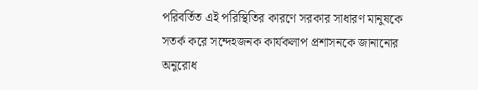পরিবর্তিত এই পরিস্থিতির কারণে সরকার সাধারণ মানুষকে সতর্ক করে সন্দেহজনক কার্যকলাপ প্রশাসনকে জানানোর অনুরোধ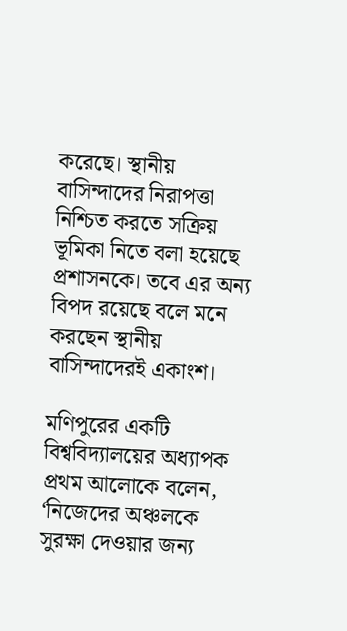করেছে। স্থানীয় বাসিন্দাদের নিরাপত্তা নিশ্চিত করতে সক্রিয় ভূমিকা নিতে বলা হয়েছে প্রশাসনকে। তবে এর অন্য বিপদ রয়েছে বলে মনে করছেন স্থানীয় বাসিন্দাদেরই একাংশ।

মণিপুরের একটি বিশ্ববিদ্যালয়ের অধ্যাপক প্রথম আলোকে বলেন, ‘নিজেদের অঞ্চলকে সুরক্ষা দেওয়ার জন্য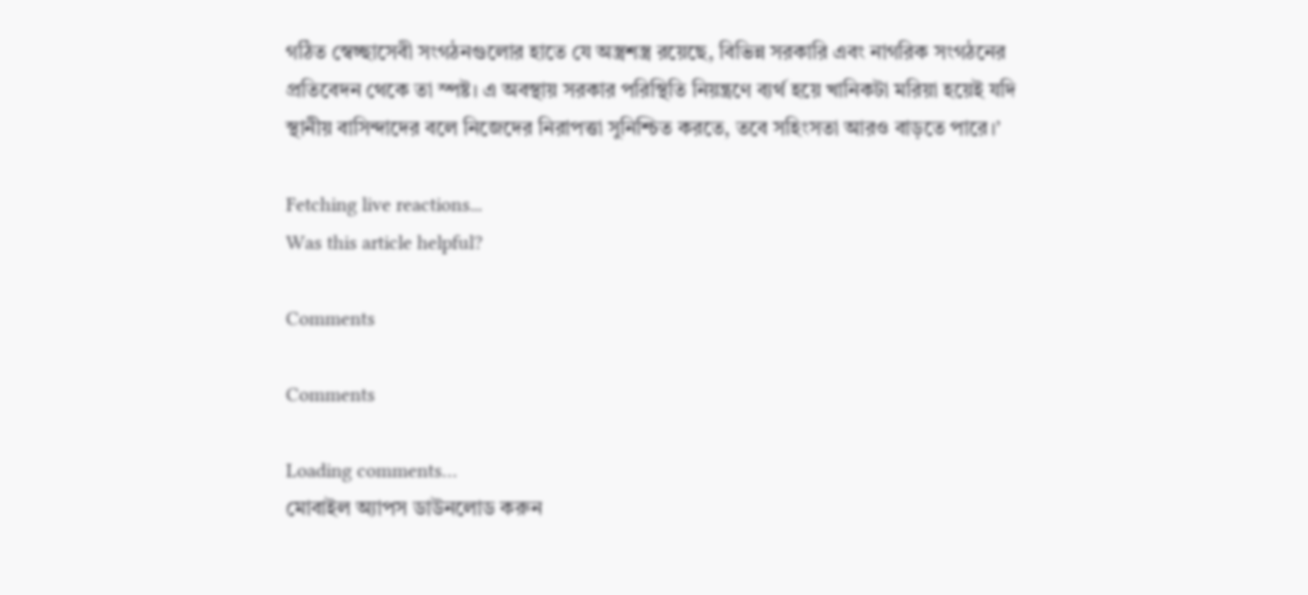গঠিত স্বেচ্ছাসেবী সংগঠনগুলোর হাতে যে অস্ত্রশস্ত্র রয়েছে, বিভিন্ন সরকারি এবং নাগরিক সংগঠনের প্রতিবেদন থেকে তা স্পষ্ট। এ অবস্থায় সরকার পরিস্থিতি নিয়ন্ত্রণে ব্যর্থ হয়ে খানিকটা মরিয়া হয়েই যদি স্থানীয় বাসিন্দাদের বলে নিজেদের নিরাপত্তা সুনিশ্চিত করতে, তবে সহিংসতা আরও বাড়তে পারে।’

Fetching live reactions...
Was this article helpful?

Comments

Comments

Loading comments…
মোবাইল অ্যাপস ডাউনলোড করুন